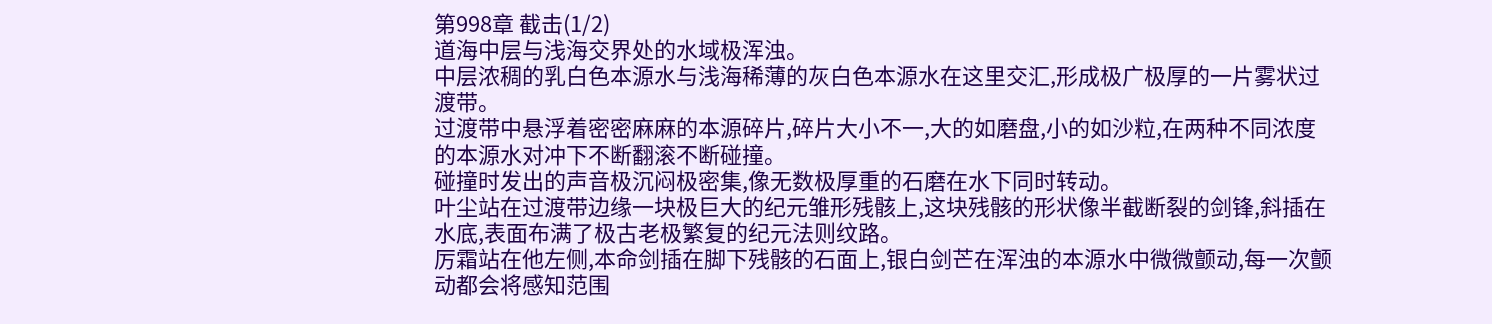第998章 截击(1/2)
道海中层与浅海交界处的水域极浑浊。
中层浓稠的乳白色本源水与浅海稀薄的灰白色本源水在这里交汇,形成极广极厚的一片雾状过渡带。
过渡带中悬浮着密密麻麻的本源碎片,碎片大小不一,大的如磨盘,小的如沙粒,在两种不同浓度的本源水对冲下不断翻滚不断碰撞。
碰撞时发出的声音极沉闷极密集,像无数极厚重的石磨在水下同时转动。
叶尘站在过渡带边缘一块极巨大的纪元雏形残骸上,这块残骸的形状像半截断裂的剑锋,斜插在水底,表面布满了极古老极繁复的纪元法则纹路。
厉霜站在他左侧,本命剑插在脚下残骸的石面上,银白剑芒在浑浊的本源水中微微颤动,每一次颤动都会将感知范围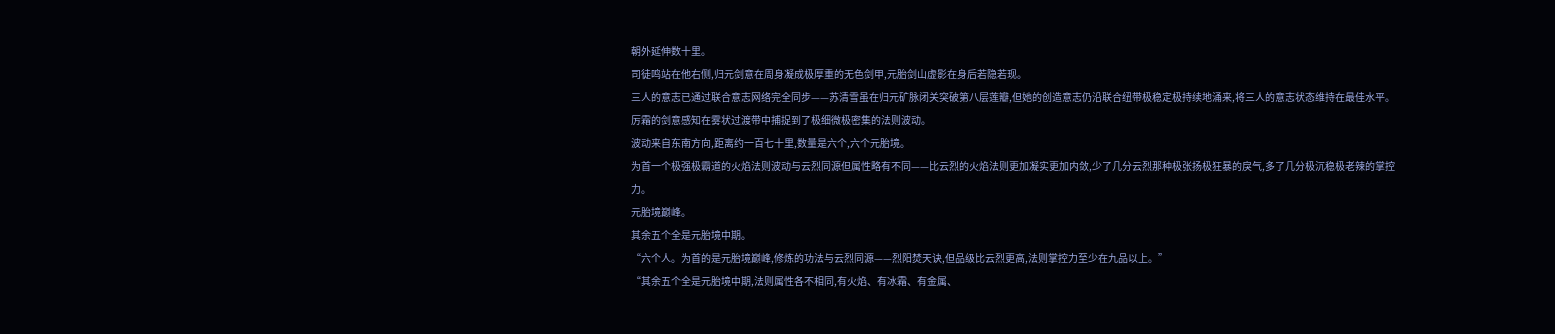朝外延伸数十里。
司徒鸣站在他右侧,归元剑意在周身凝成极厚重的无色剑甲,元胎剑山虚影在身后若隐若现。
三人的意志已通过联合意志网络完全同步——苏清雪虽在归元矿脉闭关突破第八层莲瓣,但她的创造意志仍沿联合纽带极稳定极持续地涌来,将三人的意志状态维持在最佳水平。
厉霜的剑意感知在雾状过渡带中捕捉到了极细微极密集的法则波动。
波动来自东南方向,距离约一百七十里,数量是六个,六个元胎境。
为首一个极强极霸道的火焰法则波动与云烈同源但属性略有不同——比云烈的火焰法则更加凝实更加内敛,少了几分云烈那种极张扬极狂暴的戾气,多了几分极沉稳极老辣的掌控力。
元胎境巅峰。
其余五个全是元胎境中期。
“六个人。为首的是元胎境巅峰,修炼的功法与云烈同源——烈阳焚天诀,但品级比云烈更高,法则掌控力至少在九品以上。”
“其余五个全是元胎境中期,法则属性各不相同,有火焰、有冰霜、有金属、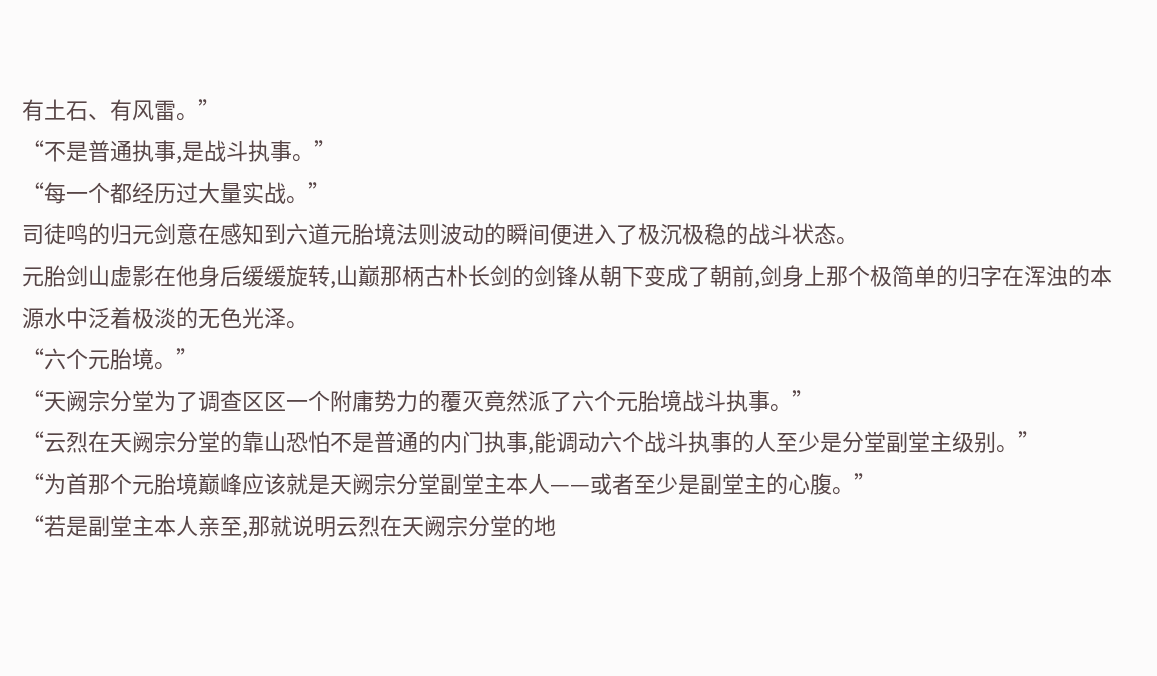有土石、有风雷。”
“不是普通执事,是战斗执事。”
“每一个都经历过大量实战。”
司徒鸣的归元剑意在感知到六道元胎境法则波动的瞬间便进入了极沉极稳的战斗状态。
元胎剑山虚影在他身后缓缓旋转,山巅那柄古朴长剑的剑锋从朝下变成了朝前,剑身上那个极简单的归字在浑浊的本源水中泛着极淡的无色光泽。
“六个元胎境。”
“天阙宗分堂为了调查区区一个附庸势力的覆灭竟然派了六个元胎境战斗执事。”
“云烈在天阙宗分堂的靠山恐怕不是普通的内门执事,能调动六个战斗执事的人至少是分堂副堂主级别。”
“为首那个元胎境巅峰应该就是天阙宗分堂副堂主本人——或者至少是副堂主的心腹。”
“若是副堂主本人亲至,那就说明云烈在天阙宗分堂的地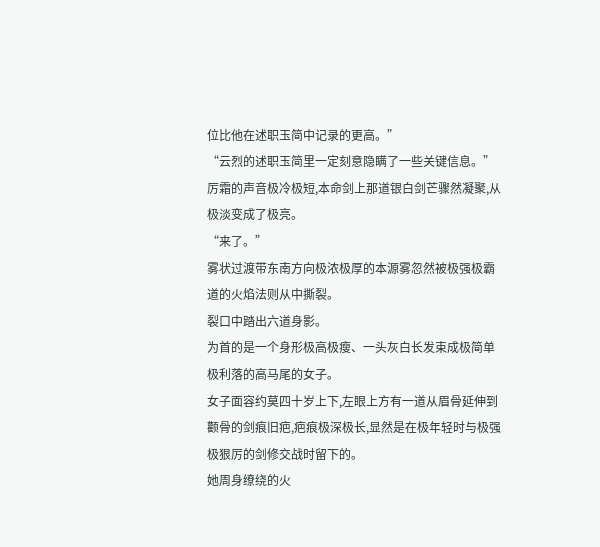位比他在述职玉简中记录的更高。”
“云烈的述职玉简里一定刻意隐瞒了一些关键信息。”
厉霜的声音极冷极短,本命剑上那道银白剑芒骤然凝聚,从极淡变成了极亮。
“来了。”
雾状过渡带东南方向极浓极厚的本源雾忽然被极强极霸道的火焰法则从中撕裂。
裂口中踏出六道身影。
为首的是一个身形极高极瘦、一头灰白长发束成极简单极利落的高马尾的女子。
女子面容约莫四十岁上下,左眼上方有一道从眉骨延伸到颧骨的剑痕旧疤,疤痕极深极长,显然是在极年轻时与极强极狠厉的剑修交战时留下的。
她周身缭绕的火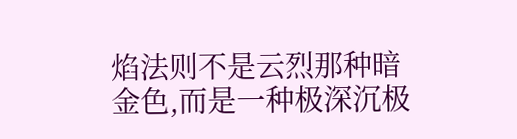焰法则不是云烈那种暗金色,而是一种极深沉极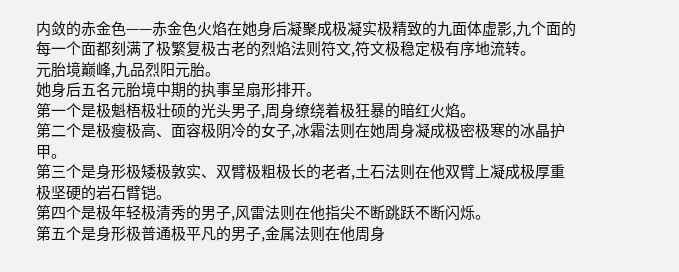内敛的赤金色——赤金色火焰在她身后凝聚成极凝实极精致的九面体虚影,九个面的每一个面都刻满了极繁复极古老的烈焰法则符文,符文极稳定极有序地流转。
元胎境巅峰,九品烈阳元胎。
她身后五名元胎境中期的执事呈扇形排开。
第一个是极魁梧极壮硕的光头男子,周身缭绕着极狂暴的暗红火焰。
第二个是极瘦极高、面容极阴冷的女子,冰霜法则在她周身凝成极密极寒的冰晶护甲。
第三个是身形极矮极敦实、双臂极粗极长的老者,土石法则在他双臂上凝成极厚重极坚硬的岩石臂铠。
第四个是极年轻极清秀的男子,风雷法则在他指尖不断跳跃不断闪烁。
第五个是身形极普通极平凡的男子,金属法则在他周身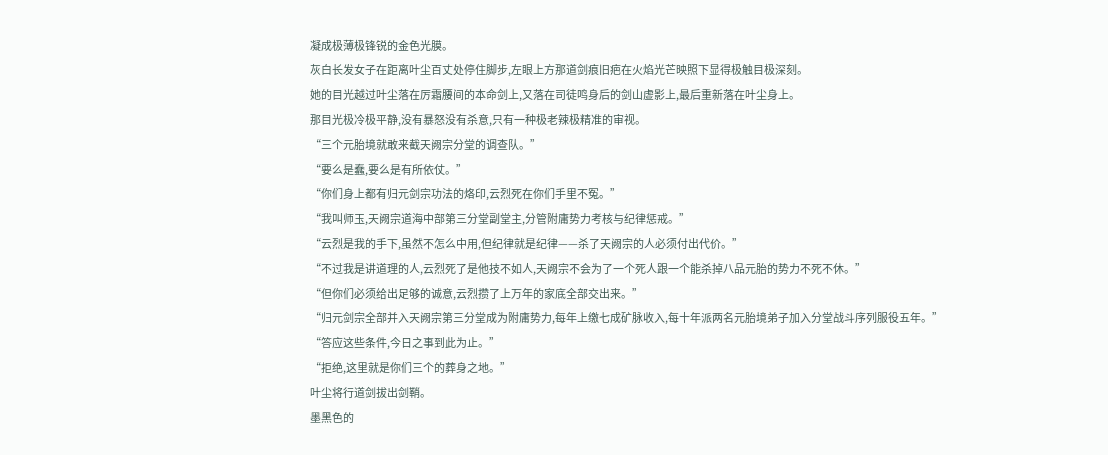凝成极薄极锋锐的金色光膜。
灰白长发女子在距离叶尘百丈处停住脚步,左眼上方那道剑痕旧疤在火焰光芒映照下显得极触目极深刻。
她的目光越过叶尘落在厉霜腰间的本命剑上,又落在司徒鸣身后的剑山虚影上,最后重新落在叶尘身上。
那目光极冷极平静,没有暴怒没有杀意,只有一种极老辣极精准的审视。
“三个元胎境就敢来截天阙宗分堂的调查队。”
“要么是蠢,要么是有所依仗。”
“你们身上都有归元剑宗功法的烙印,云烈死在你们手里不冤。”
“我叫师玉,天阙宗道海中部第三分堂副堂主,分管附庸势力考核与纪律惩戒。”
“云烈是我的手下,虽然不怎么中用,但纪律就是纪律——杀了天阙宗的人必须付出代价。”
“不过我是讲道理的人,云烈死了是他技不如人,天阙宗不会为了一个死人跟一个能杀掉八品元胎的势力不死不休。”
“但你们必须给出足够的诚意,云烈攒了上万年的家底全部交出来。”
“归元剑宗全部并入天阙宗第三分堂成为附庸势力,每年上缴七成矿脉收入,每十年派两名元胎境弟子加入分堂战斗序列服役五年。”
“答应这些条件,今日之事到此为止。”
“拒绝,这里就是你们三个的葬身之地。”
叶尘将行道剑拔出剑鞘。
墨黑色的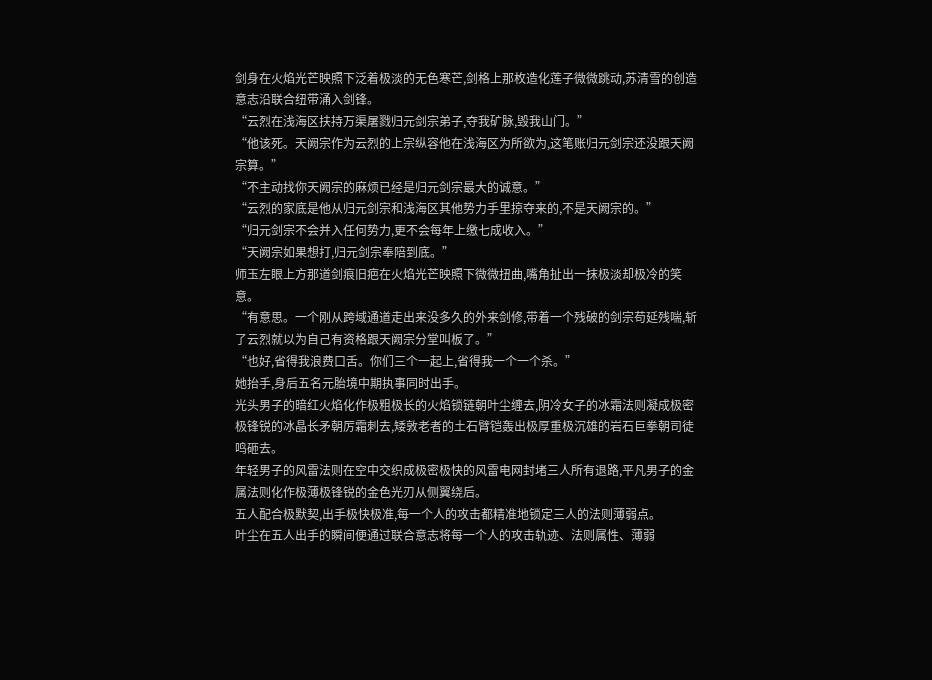剑身在火焰光芒映照下泛着极淡的无色寒芒,剑格上那枚造化莲子微微跳动,苏清雪的创造意志沿联合纽带涌入剑锋。
“云烈在浅海区扶持万渠屠戮归元剑宗弟子,夺我矿脉,毁我山门。”
“他该死。天阙宗作为云烈的上宗纵容他在浅海区为所欲为,这笔账归元剑宗还没跟天阙宗算。”
“不主动找你天阙宗的麻烦已经是归元剑宗最大的诚意。”
“云烈的家底是他从归元剑宗和浅海区其他势力手里掠夺来的,不是天阙宗的。”
“归元剑宗不会并入任何势力,更不会每年上缴七成收入。”
“天阙宗如果想打,归元剑宗奉陪到底。”
师玉左眼上方那道剑痕旧疤在火焰光芒映照下微微扭曲,嘴角扯出一抹极淡却极冷的笑意。
“有意思。一个刚从跨域通道走出来没多久的外来剑修,带着一个残破的剑宗苟延残喘,斩了云烈就以为自己有资格跟天阙宗分堂叫板了。”
“也好,省得我浪费口舌。你们三个一起上,省得我一个一个杀。”
她抬手,身后五名元胎境中期执事同时出手。
光头男子的暗红火焰化作极粗极长的火焰锁链朝叶尘缠去,阴冷女子的冰霜法则凝成极密极锋锐的冰晶长矛朝厉霜刺去,矮敦老者的土石臂铠轰出极厚重极沉雄的岩石巨拳朝司徒鸣砸去。
年轻男子的风雷法则在空中交织成极密极快的风雷电网封堵三人所有退路,平凡男子的金属法则化作极薄极锋锐的金色光刃从侧翼绕后。
五人配合极默契,出手极快极准,每一个人的攻击都精准地锁定三人的法则薄弱点。
叶尘在五人出手的瞬间便通过联合意志将每一个人的攻击轨迹、法则属性、薄弱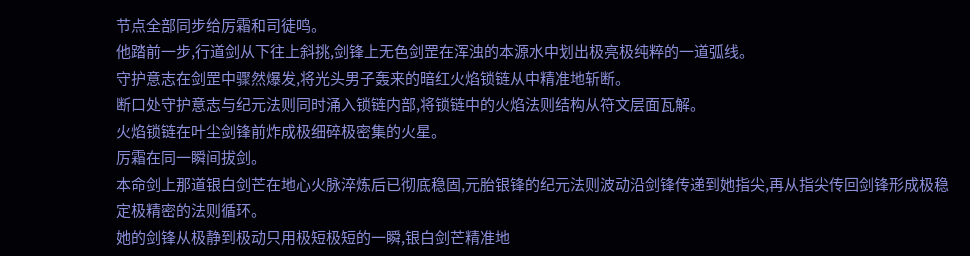节点全部同步给厉霜和司徒鸣。
他踏前一步,行道剑从下往上斜挑,剑锋上无色剑罡在浑浊的本源水中划出极亮极纯粹的一道弧线。
守护意志在剑罡中骤然爆发,将光头男子轰来的暗红火焰锁链从中精准地斩断。
断口处守护意志与纪元法则同时涌入锁链内部,将锁链中的火焰法则结构从符文层面瓦解。
火焰锁链在叶尘剑锋前炸成极细碎极密集的火星。
厉霜在同一瞬间拔剑。
本命剑上那道银白剑芒在地心火脉淬炼后已彻底稳固,元胎银锋的纪元法则波动沿剑锋传递到她指尖,再从指尖传回剑锋形成极稳定极精密的法则循环。
她的剑锋从极静到极动只用极短极短的一瞬,银白剑芒精准地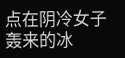点在阴冷女子轰来的冰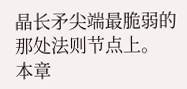晶长矛尖端最脆弱的那处法则节点上。
本章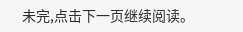未完,点击下一页继续阅读。